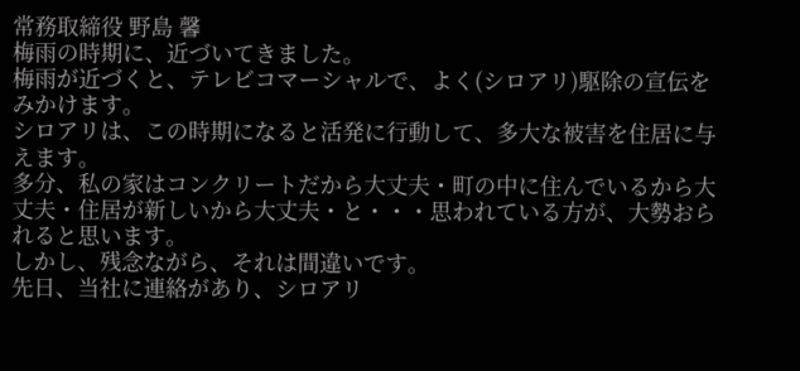常務取締役 野島 馨
梅雨の時期に、近づいてきました。
梅雨が近づくと、テレビコマーシャルで、よく(シロアリ)駆除の宣伝をみかけます。
シロアリは、この時期になると活発に行動して、多大な被害を住居に与えます。
多分、私の家はコンクリートだから大丈夫・町の中に住んでいるから大丈夫・住居が新しいから大丈夫・と・・・思われている方が、大勢おられると思います。
しかし、残念ながら、それは間違いです。
先日、当社に連絡があり、シロアリ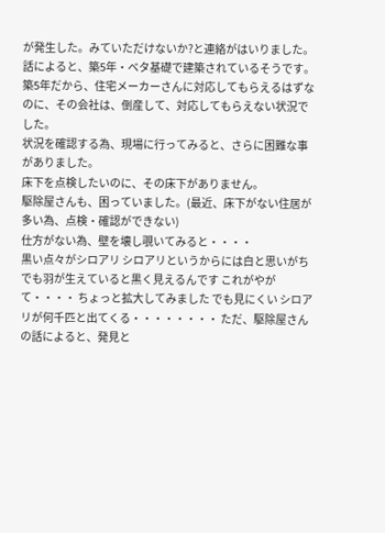が発生した。みていただけないか?と連絡がはいりました。
話によると、築5年・ベタ基礎で建築されているそうです。
築5年だから、住宅メーカーさんに対応してもらえるはずなのに、その会社は、倒産して、対応してもらえない状況でした。
状況を確認する為、現場に行ってみると、さらに困難な事がありました。
床下を点検したいのに、その床下がありません。
駆除屋さんも、困っていました。(最近、床下がない住居が多い為、点検・確認ができない)
仕方がない為、壁を壊し覗いてみると・・・・
黒い点々がシロアリ シロアリというからには白と思いがち でも羽が生えていると黒く見えるんです これがやがて・・・・ ちょっと拡大してみました でも見にくい シロアリが何千匹と出てくる・・・・・・・・ ただ、駆除屋さんの話によると、発見と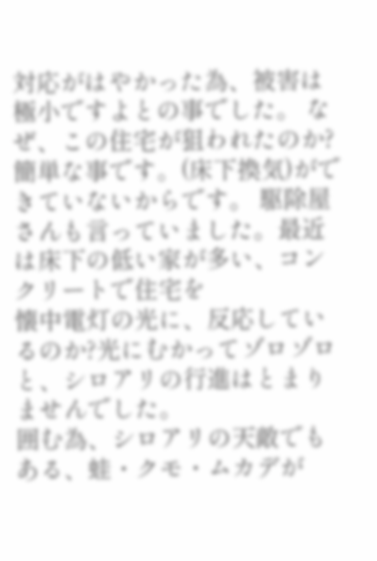対応がはやかった為、被害は極小ですよとの事でした。 なぜ、この住宅が狙われたのか? 簡単な事です。(床下換気)ができていないからです。 駆除屋さんも言っていました。最近は床下の低い家が多い、コンクリートで住宅を
懐中電灯の光に、反応しているのか?光にむかってゾロゾロと、シロアリの行進はとまりませんでした。
囲む為、シロアリの天敵でもある、蛙・クモ・ムカデが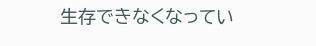生存できなくなってい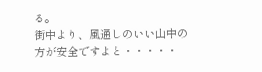る。
街中より、風通しのいい山中の方が安全ですよと・・・・・